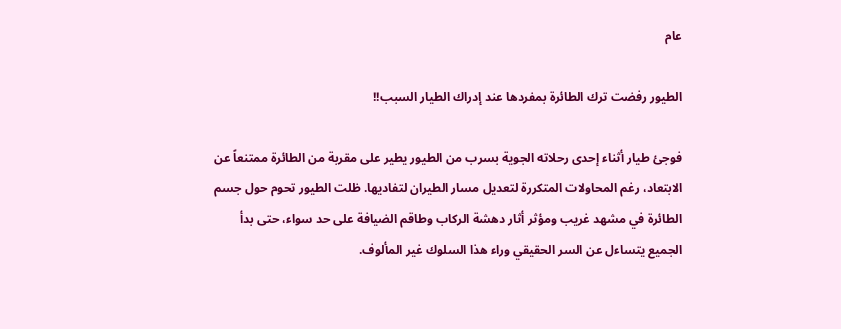عام

الطيور رفضت ترك الطائرة بمفردها عند إدراك الطيار السبب!!

فوجئ طيار أثناء إحدى رحلاته الجوية بسرب من الطيور يطير على مقربة من الطائرة ممتنعاً عن الابتعاد، رغم المحاولات المتكررة لتعديل مسار الطيران لتفاديها. ظلت الطيور تحوم حول جسم الطائرة في مشهد غريب ومؤثر أثار دهشة الركاب وطاقم الضيافة على حد سواء، حتى بدأ الجميع يتساءل عن السر الحقيقي وراء هذا السلوك غير المألوف.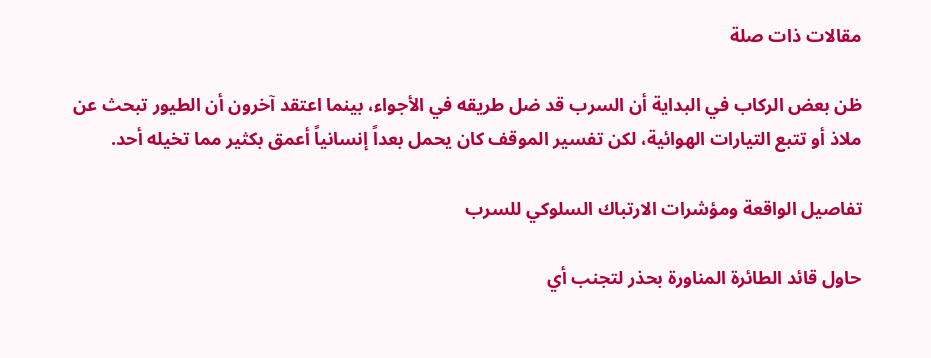مقالات ذات صلة

ظن بعض الركاب في البداية أن السرب قد ضل طريقه في الأجواء، بينما اعتقد آخرون أن الطيور تبحث عن ملاذ أو تتبع التيارات الهوائية، لكن تفسير الموقف كان يحمل بعداً إنسانياً أعمق بكثير مما تخيله أحد.

تفاصيل الواقعة ومؤشرات الارتباك السلوكي للسرب

حاول قائد الطائرة المناورة بحذر لتجنب أي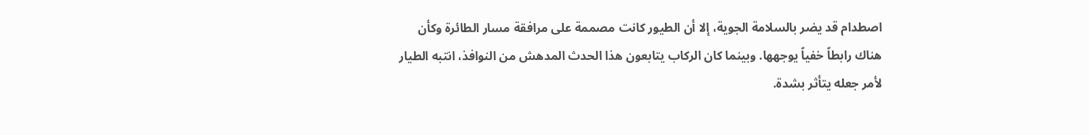اصطدام قد يضر بالسلامة الجوية، إلا أن الطيور كانت مصممة على مرافقة مسار الطائرة وكأن هناك رابطاً خفياً يوجهها. وبينما كان الركاب يتابعون هذا الحدث المدهش من النوافذ، انتبه الطيار لأمر جعله يتأثر بشدة.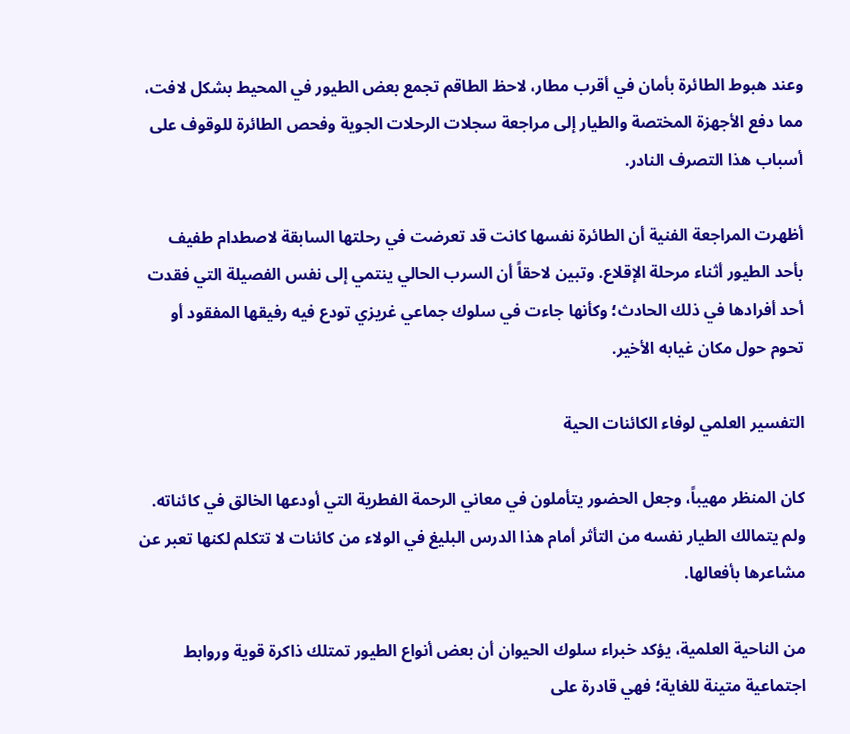وعند هبوط الطائرة بأمان في أقرب مطار، لاحظ الطاقم تجمع بعض الطيور في المحيط بشكل لافت، مما دفع الأجهزة المختصة والطيار إلى مراجعة سجلات الرحلات الجوية وفحص الطائرة للوقوف على أسباب هذا التصرف النادر.

أظهرت المراجعة الفنية أن الطائرة نفسها كانت قد تعرضت في رحلتها السابقة لاصطدام طفيف بأحد الطيور أثناء مرحلة الإقلاع. وتبين لاحقاً أن السرب الحالي ينتمي إلى نفس الفصيلة التي فقدت أحد أفرادها في ذلك الحادث؛ وكأنها جاءت في سلوك جماعي غريزي تودع فيه رفيقها المفقود أو تحوم حول مكان غيابه الأخير.

التفسير العلمي لوفاء الكائنات الحية

كان المنظر مهيباً، وجعل الحضور يتأملون في معاني الرحمة الفطرية التي أودعها الخالق في كائناته. ولم يتمالك الطيار نفسه من التأثر أمام هذا الدرس البليغ في الولاء من كائنات لا تتكلم لكنها تعبر عن مشاعرها بأفعالها.

من الناحية العلمية، يؤكد خبراء سلوك الحيوان أن بعض أنواع الطيور تمتلك ذاكرة قوية وروابط اجتماعية متينة للغاية؛ فهي قادرة على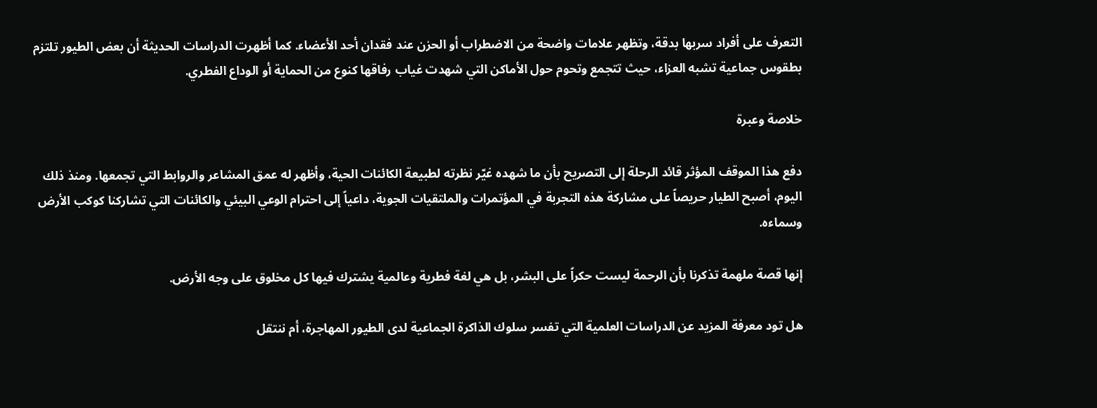التعرف على أفراد سربها بدقة، وتظهر علامات واضحة من الاضطراب أو الحزن عند فقدان أحد الأعضاء. كما أظهرت الدراسات الحديثة أن بعض الطيور تلتزم بطقوس جماعية تشبه العزاء، حيث تتجمع وتحوم حول الأماكن التي شهدت غياب رفاقها كنوع من الحماية أو الوداع الفطري.

خلاصة وعبرة

دفع هذا الموقف المؤثر قائد الرحلة إلى التصريح بأن ما شهده غيّر نظرته لطبيعة الكائنات الحية، وأظهر له عمق المشاعر والروابط التي تجمعها. ومنذ ذلك اليوم، أصبح الطيار حريصاً على مشاركة هذه التجربة في المؤتمرات والملتقيات الجوية، داعياً إلى احترام الوعي البيئي والكائنات التي تشاركنا كوكب الأرض وسماءه.

إنها قصة ملهمة تذكرنا بأن الرحمة ليست حكراً على البشر، بل هي لغة فطرية وعالمية يشترك فيها كل مخلوق على وجه الأرض.

هل تود معرفة المزيد عن الدراسات العلمية التي تفسر سلوك الذاكرة الجماعية لدى الطيور المهاجرة، أم ننتقل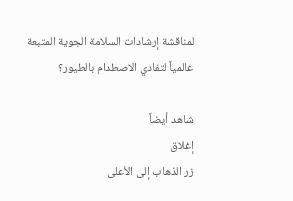لمناقشة إرشادات السلامة الجوية المتبعة عالمياً لتفادي الاصطدام بالطيور؟

شاهد أيضاً
إغلاق
زر الذهاب إلى الأعلى